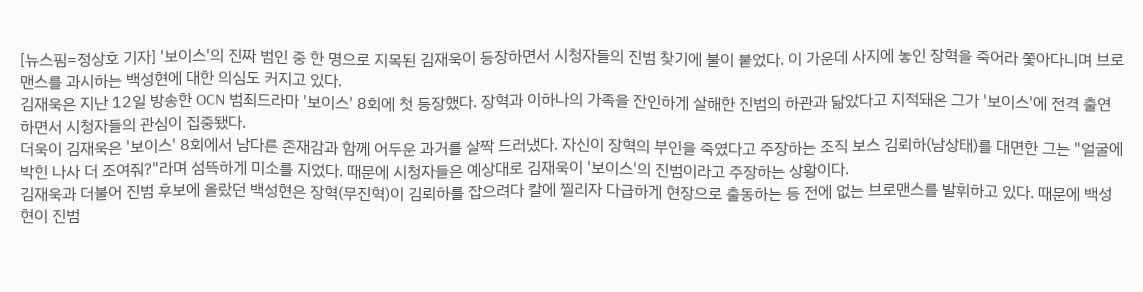[뉴스핌=정상호 기자] '보이스'의 진짜 범인 중 한 명으로 지목된 김재욱이 등장하면서 시청자들의 진범 찾기에 불이 붙었다. 이 가운데 사지에 놓인 장혁을 죽어라 쫓아다니며 브로맨스를 과시하는 백성현에 대한 의심도 커지고 있다.
김재욱은 지난 12일 방송한 OCN 범죄드라마 '보이스' 8회에 첫 등장했다. 장혁과 이하나의 가족을 잔인하게 살해한 진범의 하관과 닮았다고 지적돼온 그가 '보이스'에 전격 출연하면서 시청자들의 관심이 집중됐다.
더욱이 김재욱은 '보이스' 8회에서 남다른 존재감과 함께 어두운 과거를 살짝 드러냈다. 자신이 장혁의 부인을 죽였다고 주장하는 조직 보스 김뢰하(남상태)를 대면한 그는 "얼굴에 박힌 나사 더 조여줘?"라며 섬뜩하게 미소를 지었다. 때문에 시청자들은 예상대로 김재욱이 '보이스'의 진범이라고 주장하는 상황이다.
김재욱과 더불어 진범 후보에 올랐던 백성현은 장혁(무진혁)이 김뢰하를 잡으려다 칼에 찔리자 다급하게 현장으로 출동하는 등 전에 없는 브로맨스를 발휘하고 있다. 때문에 백성현이 진범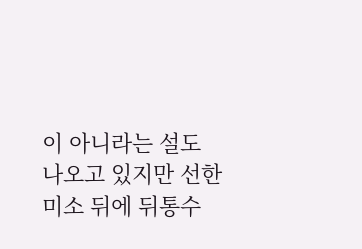이 아니라는 설도 나오고 있지만 선한 미소 뒤에 뒤통수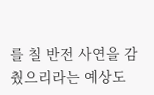를 칠 반전 사연을 감췄으리라는 예상도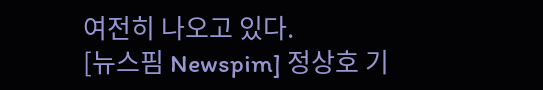여전히 나오고 있다.
[뉴스핌 Newspim] 정상호 기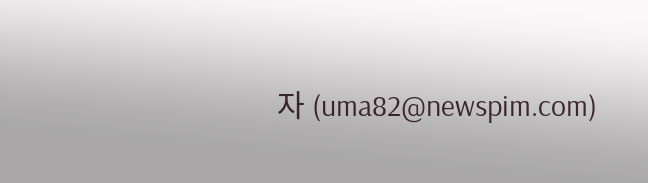자 (uma82@newspim.com)